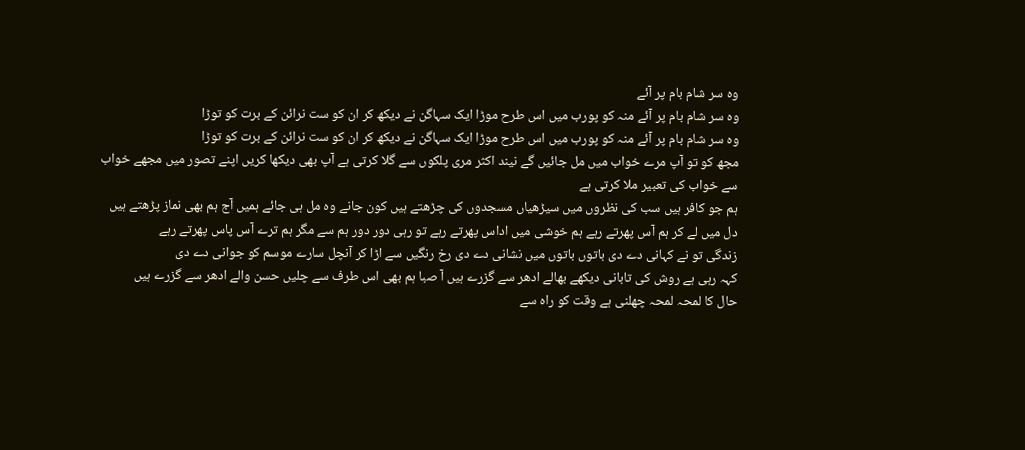وہ سر شام بام پر آئے
وہ سر شام بام پر آئے منہ کو پورب میں اس طرح موڑا ایک سہاگن نے دیکھ کر ان کو ست نرائن کے برت کو توڑا
وہ سر شام بام پر آئے منہ کو پورب میں اس طرح موڑا ایک سہاگن نے دیکھ کر ان کو ست نرائن کے برت کو توڑا
مجھ کو تو آپ مرے خواب میں مل جائیں گے نیند اکثر مری پلکوں سے گلا کرتی ہے آپ بھی دیکھا کریں اپنے تصور میں مجھے خواب سے خواب کی تعبیر ملا کرتی ہے
ہم جو کافر ہیں سب کی نظروں میں سیڑھیاں مسجدوں کی چڑھتے ہیں کون جانے وہ مل ہی جائے ہمیں آج ہم بھی نماز پڑھتے ہیں
دل میں لے کر ہم آس پھرتے رہے ہم خوشی میں اداس پھرتے رہے تو رہی دور دور ہم سے مگر ہم ترے آس پاس پھرتے رہے
زندگی تو نے کہانی دے دی باتوں باتوں میں نشانی دے دی رخ رنگیں سے اڑا کر آنچل سارے موسم کو جوانی دے دی
کہہ رہی ہے روش کی تابانی دیکھے بھالے ادھر سے گزرے ہیں آ صبا ہم بھی اس طرف سے چلیں حسن والے ادھر سے گزرے ہیں
حال کا لمحہ لمحہ چھلنی ہے وقت کو راہ سے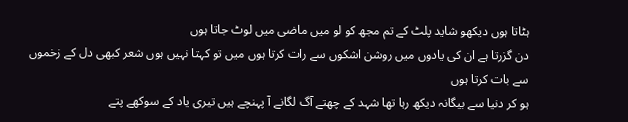ہٹاتا ہوں دیکھو شاید پلٹ کے تم مجھ کو لو میں ماضی میں لوٹ جاتا ہوں
دن گزرتا ہے ان کی یادوں میں روشن اشکوں سے رات کرتا ہوں میں تو کہتا نہیں ہوں شعر کبھی دل کے زخموں سے بات کرتا ہوں
ہو کر دنیا سے بیگانہ دیکھ رہا تھا شہد کے چھتے آگ لگانے آ پہنچے ہیں تیری یاد کے سوکھے پتے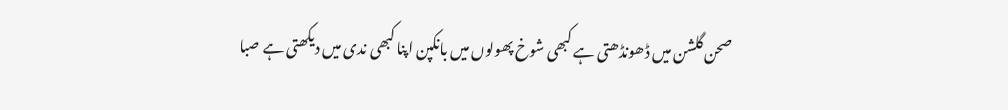صحن گلشن میں ڈھونڈھتی ہے کبھی شوخ پھولوں میں بانکپن اپنا کبھی ندی میں دیکھتی ہے صبا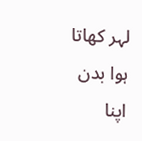لہر کھاتا ہوا بدن اپنا